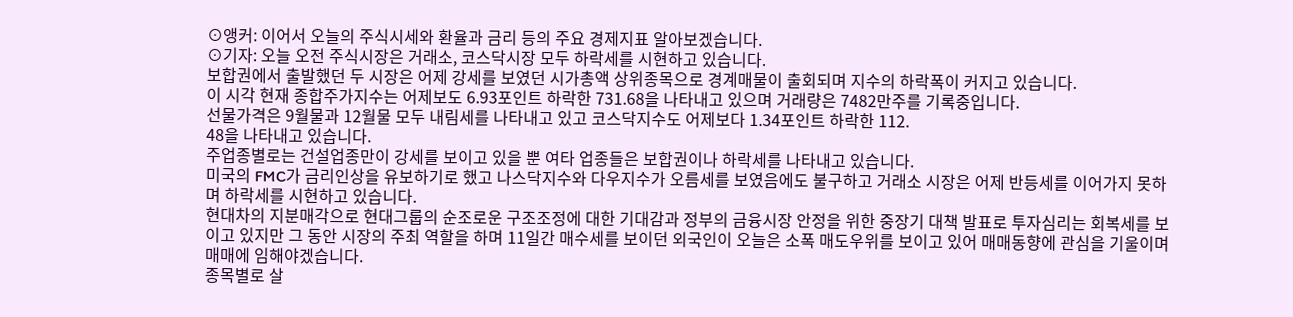⊙앵커: 이어서 오늘의 주식시세와 환율과 금리 등의 주요 경제지표 알아보겠습니다.
⊙기자: 오늘 오전 주식시장은 거래소, 코스닥시장 모두 하락세를 시현하고 있습니다.
보합권에서 출발했던 두 시장은 어제 강세를 보였던 시가총액 상위종목으로 경계매물이 출회되며 지수의 하락폭이 커지고 있습니다.
이 시각 현재 종합주가지수는 어제보도 6.93포인트 하락한 731.68을 나타내고 있으며 거래량은 7482만주를 기록중입니다.
선물가격은 9월물과 12월물 모두 내림세를 나타내고 있고 코스닥지수도 어제보다 1.34포인트 하락한 112.
48을 나타내고 있습니다.
주업종별로는 건설업종만이 강세를 보이고 있을 뿐 여타 업종들은 보합권이나 하락세를 나타내고 있습니다.
미국의 FMC가 금리인상을 유보하기로 했고 나스닥지수와 다우지수가 오름세를 보였음에도 불구하고 거래소 시장은 어제 반등세를 이어가지 못하며 하락세를 시현하고 있습니다.
현대차의 지분매각으로 현대그룹의 순조로운 구조조정에 대한 기대감과 정부의 금융시장 안정을 위한 중장기 대책 발표로 투자심리는 회복세를 보이고 있지만 그 동안 시장의 주최 역할을 하며 11일간 매수세를 보이던 외국인이 오늘은 소폭 매도우위를 보이고 있어 매매동향에 관심을 기울이며 매매에 임해야겠습니다.
종목별로 살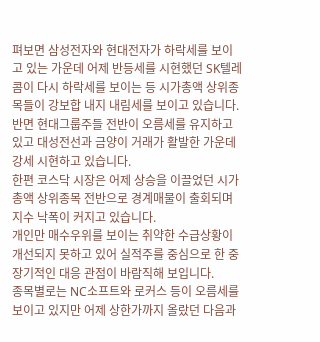펴보면 삼성전자와 현대전자가 하락세를 보이고 있는 가운데 어제 반등세를 시현했던 SK텔레콤이 다시 하락세를 보이는 등 시가총액 상위종목들이 강보합 내지 내림세를 보이고 있습니다.
반면 현대그룹주들 전반이 오름세를 유지하고 있고 대성전선과 금양이 거래가 활발한 가운데 강세 시현하고 있습니다.
한편 코스닥 시장은 어제 상승을 이끌었던 시가총액 상위종목 전반으로 경계매물이 출회되며 지수 낙폭이 커지고 있습니다.
개인만 매수우위를 보이는 취약한 수급상황이 개선되지 못하고 있어 실적주를 중심으로 한 중장기적인 대응 관점이 바람직해 보입니다.
종목별로는 NC소프트와 로커스 등이 오름세를 보이고 있지만 어제 상한가까지 올랐던 다음과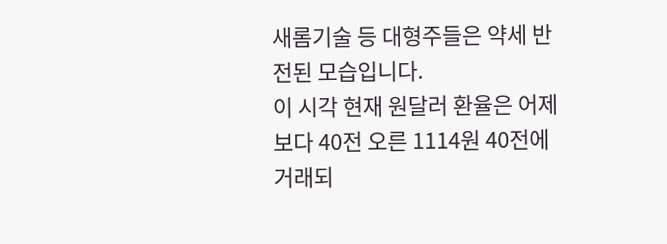새롬기술 등 대형주들은 약세 반전된 모습입니다.
이 시각 현재 원달러 환율은 어제보다 40전 오른 1114원 40전에 거래되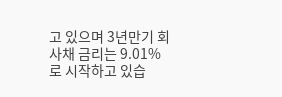고 있으며 3년만기 회사채 금리는 9.01%로 시작하고 있습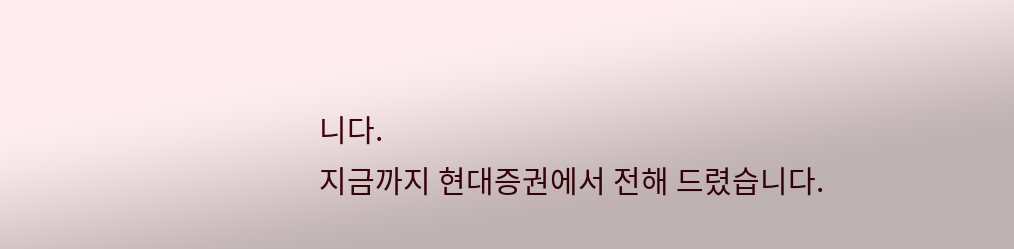니다.
지금까지 현대증권에서 전해 드렸습니다.